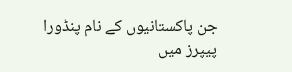جن پاکستانیوں کے نام پنڈورا پیپرز میں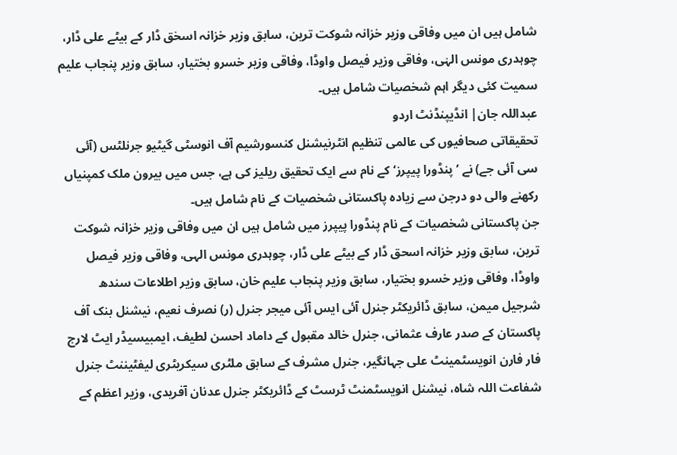شامل ہیں ان میں وفاقی وزیر خزانہ شوکت ترین، سابق وزیر خزانہ اسحٰق ڈار کے بیٹے علی ڈار، چوہدری مونس الہٰی، وفاقی وزیر فیصل واوڈا، وفاقی وزیر خسرو بختیار، سابق وزیر پنجاب علیم سمیت کئی دیگر اہم شخصیات شامل ہیں۔
عبداللہ جان| انڈیپنڈنٹ اردو
تحقیقاتی صحافیوں کی عالمی تنظیم انٹرنیشنل کنسورشیم آف انوسٹی گیٹیو جرنلٹس (آئی سی آئی جے) نے ’پنڈورا پیپرز‘ کے نام سے ایک تحقیق ریلیز کی ہے، جس میں بیرون ملک کمپنیاں رکھنے والی دو درجن سے زیادہ پاکستانی شخصیات کے نام شامل ہیں۔
جن پاکستانی شخصیات کے نام پنڈورا پیپرز میں شامل ہیں ان میں وفاقی وزیر خزانہ شوکت ترین، سابق وزیر خزانہ اسحق ڈار کے بیٹے علی ڈار، چوہدری مونس الہی، وفاقی وزیر فیصل واوڈا، وفاقی وزیر خسرو بختیار، سابق وزیر پنجاب علیم خان، سابق وزیر اطلاعات سندھ شرجیل میمن، سابق ڈائریکٹر جنرل آئی ایس آئی میجر جنرل (ر) نصرف نعیم، نیشنل بنک آف پاکستان کے صدر عارف عثمانی، جنرل خالد مقبول کے داماد احسن لطیف، ایمبیسیڈر ایٹ لارج فار فارن انویسٹمینٹ علی جہانگیر، جنرل مشرف کے سابق ملٹری سیکریٹری لیفٹیننٹ جنرل شفاعت اللہ شاہ، نیشنل انویسٹمنٹ ٹرسٹ کے ڈائریکٹر جنرل عدنان آفریدی، وزیر اعظم کے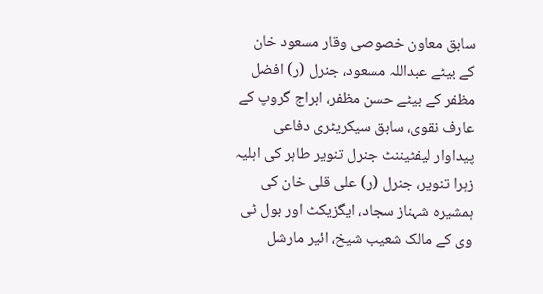سابق معاون خصوصی وقار مسعود خان کے بیٹے عبداللہ مسعود، جنرل (ر) افضل مظفر کے بیٹے حسن مظفر، ابراج گروپ کے عارف نقوی، سابق سیکریٹری دفاعی پیداوار لیفٹیننٹ جنرل تنویر طاہر کی اہلیہ زہرا تنویر، جنرل (ر) علی قلی خان کی ہمشیرہ شہناز سجاد، ایگزیکٹ اور بول ٹی وی کے مالک شعیب شیخ، ائیر مارشل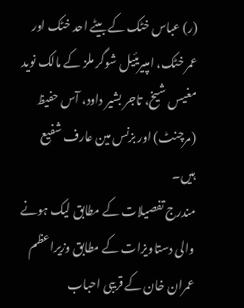(ر) عباس خٹک کے بیٹے احد خٹک اور عمر خٹک، امپیریئیل شوگر ملز کے مالک نوید مغیس شیخ، تاجر بشیر داود، آس حفیظ (مرچنٹ) اور بزنس مین عارف شفیع ہیں۔
مندرج تفصیلات کے مطابق لیک ہونے والی دستاویزات کے مطابق وزیراعظم عمران خان کے قریبی احباب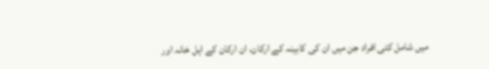میں شامل کئی افراد جن میں ان کی کابینہ کے ارکان، ان ارکان کے اہل خانہ اور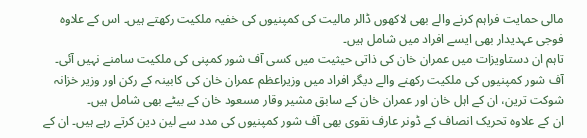مالی حمایت فراہم کرنے والے بھی لاکھوں ڈالر مالیت کی کمپنیوں کی خفیہ ملکیت رکھتے ہیں۔ اس کے علاوہ فوجی عہدیدار بھی ایسے افراد میں شامل ہیں۔
تاہم ان دستاویزات میں عمران خان کی ذاتی حیثیت میں کسی آف شور کمپنی کی ملکیت سامنے نہیں آئی۔
آف شور کمپنیوں کی ملکیت رکھنے والے دیگر افراد میں وزیراعظم عمران خان کی کابینہ کے رکن اور وزیر خزانہ شوکت ترین، ان کے اہل خان اور عمران خان کے سابق مشیر وقار مسعود خان کے بیٹے بھی شامل ہیں۔
ان کے علاوہ تحریک انصاف کے ڈونر عارف نقوی بھی آف شور کمپنیوں کی مدد سے لین دین کرتے رہے ہیں۔ ان کے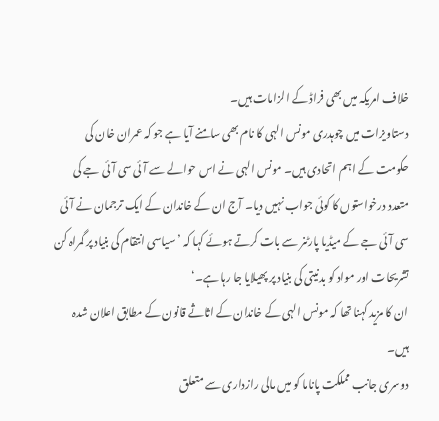خلاف امریکہ میں بھی فراڈ کے الزامات ہیں۔
دستاویزات میں چوہدری مونس الہی کا نام بھی سامنے آیا ہے جو کہ عمران خان کی حکومت کے اہم اتحادی ہیں۔ مونس الہی نے اس حوالے سے آئی سی آئی جے کی متعدد درخواستوں کا کوئی جواب نہیں دیا۔ آج ان کے خاندان کے ایک ترجمان نے آئی سی آئی جے کے میڈیا پارٹنر سے بات کرتے ہوئے کہا کہ ’سیاسی انتقام کی بنیاد پر گمراہ کن تشریحات اور مواد کو بدنیتی کی بنیاد پر پھیلایا جا رہا ہے۔‘
ان کا مزید کہنا تھا کہ مونس الہی کے خاندان کے اثاثے قانون کے مطابق اعلان شدہ ہیں۔
دوسری جانب مملکت پاناما کو میں مالی رازداری سے متعلق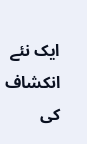ایک نئے انکشاف کی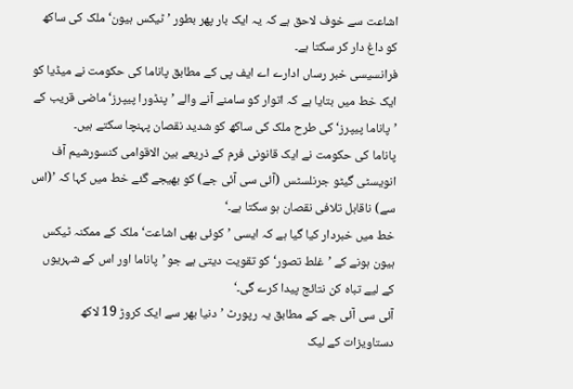اشاعت سے خوف لاحق ہے کہ یہ ایک بار پھر بطور ’ٹیکس ہیون‘ ملک کی ساکھ کو داغ دار کر سکتا ہے۔
فرانسیسی خبر رساں ادارے اے ایف پی کے مطابق پاناما کی حکومت نے میڈیا کو ایک خط میں بتایا ہے کہ اتوار کو سامنے آنے والے ’پنڈورا پیپرز‘ ماضی قریب کے ’پاناما پیپرز‘ کی طرح ملک کی ساکھ کو شدید نقصان پہنچا سکتے ہیں۔
پاناما کی حکومت نے ایک قانونی فرم کے ذریعے بین الاقوامی کنسورشیم آف انویسٹی گیٹو جرنلسٹس (آئی سی آئی جے) کو بھیجے گئے خط میں کہا کہ ’(اس سے) ناقابل تلافی نقصان ہو سکتا ہے۔‘
خط میں خبردار کیا گیا ہے کہ ایسی ’کوئی بھی اشاعت‘ ملک کے ممکنہ ٹیکس ہیون ہونے کے ’غلط تصور‘ کو تقویت دیتی ہے جو ’پاناما اور اس کے شہریوں کے لیے تباہ کن نتائج پیدا کرے گی۔‘
آئی سی آئی جے کے مطابق یہ رپورٹ ’دنیا بھر سے ایک کروڑ 19 لاکھ دستاویزات کے لیک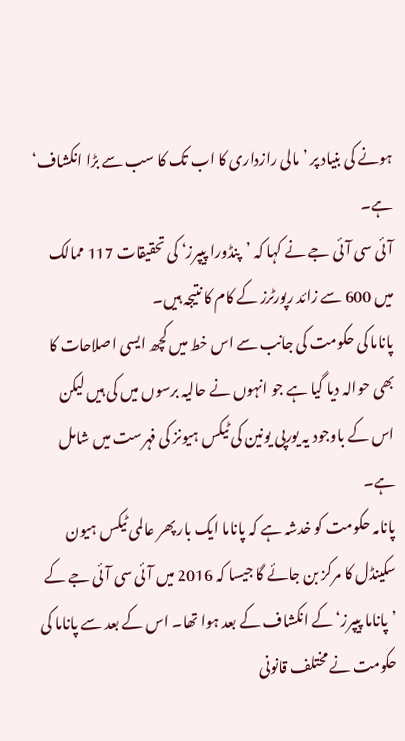ہونے کی بنیاد پر ’مالی رازداری کا اب تک کا سب سے بڑا انکشاف‘ ہے۔
آئی سی آئی جے نے کہا کہ ’پنڈورا پیپرز‘ کی تحقیقات 117 ممالک میں 600 سے زائد رپورٹرز کے کام کا نتیجہ ہیں۔
پاناما کی حکومت کی جانب سے اس خط میں کچھ ایسی اصلاحات کا بھی حوالہ دیا گیا ہے جو انہوں نے حالیہ برسوں میں کی ہیں لیکن اس کے باوجود یہ یورپی یونین کی ٹیکس ہیونز کی فہرست میں شامل ہے۔
پانامہ حکومت کو خدشہ ہے کہ پاناما ایک بار پھر عالمی ٹیکس ہیون سکینڈل کا مرکز بن جائے گا جیسا کہ 2016 میں آئی سی آئی جے کے ’پاناما پیپرز‘ کے انکشاف کے بعد ہوا تھا۔ اس کے بعد سے پاناما کی حکومت نے مختلف قانونی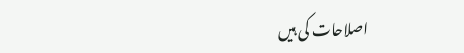اصلاحات کی ہیں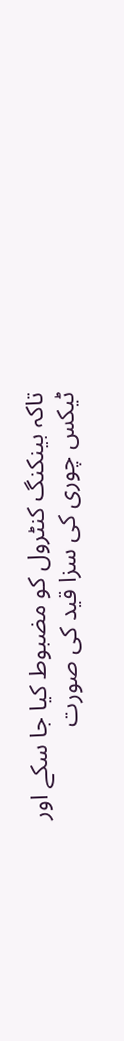تاکہ بینکنگ کنٹرول کو مضبوط کیا جا سکے اور ٹیکس چوری کی سزا قید کی صورت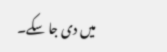میں دی جا سکے۔